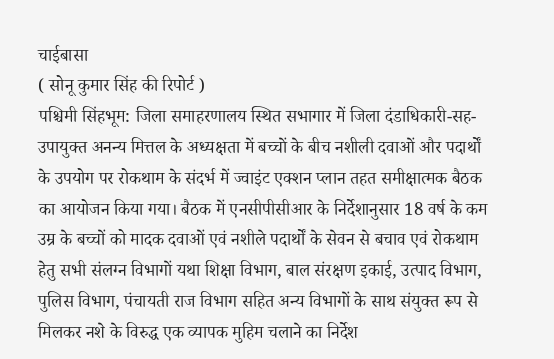चाईबासा
( सोनू कुमार सिंह की रिपोर्ट )
पश्चिमी सिंहभूम: जिला समाहरणालय स्थित सभागार में जिला दंडाधिकारी-सह-उपायुक्त अनन्य मित्तल के अध्यक्षता में बच्चों के बीच नशीली दवाओं और पदार्थों के उपयोग पर रोकथाम के संदर्भ में ज्वाइंट एक्शन प्लान तहत समीक्षात्मक बैठक का आयोजन किया गया। बैठक में एनसीपीसीआर के निर्देशानुसार 18 वर्ष के कम उम्र के बच्चों को मादक दवाओं एवं नशीले पदार्थों के सेवन से बचाव एवं रोकथाम हेतु सभी संलग्न विभागों यथा शिक्षा विभाग, बाल संरक्षण इकाई, उत्पाद विभाग, पुलिस विभाग, पंचायती राज विभाग सहित अन्य विभागों के साथ संयुक्त रूप से मिलकर नशे के विरुद्ध एक व्यापक मुहिम चलाने का निर्देश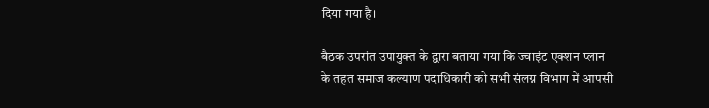दिया गया है।

बैठक उपरांत उपायुक्त के द्वारा बताया गया कि ज्वाइंट एक्शन प्लान के तहत समाज कल्याण पदाधिकारी को सभी संलग्न विभाग में आपसी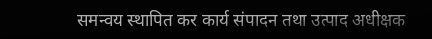समन्वय स्थापित कर कार्य संपादन तथा उत्पाद अधीक्षक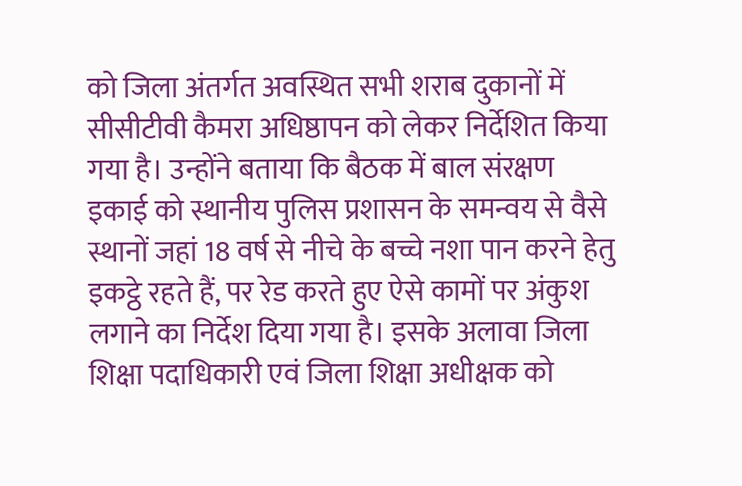को जिला अंतर्गत अवस्थित सभी शराब दुकानों में सीसीटीवी कैमरा अधिष्ठापन को लेकर निर्देशित किया गया है। उन्होंने बताया कि बैठक में बाल संरक्षण इकाई को स्थानीय पुलिस प्रशासन के समन्वय से वैसे स्थानों जहां 18 वर्ष से नीचे के बच्चे नशा पान करने हेतु इकट्ठे रहते हैं, पर रेड करते हुए ऐसे कामों पर अंकुश लगाने का निर्देश दिया गया है। इसके अलावा जिला शिक्षा पदाधिकारी एवं जिला शिक्षा अधीक्षक को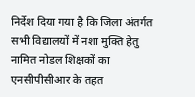निर्देश दिया गया है कि जिला अंतर्गत सभी विद्यालयों में नशा मुक्ति हेतु नामित नोडल शिक्षकों का एनसीपीसीआर के तहत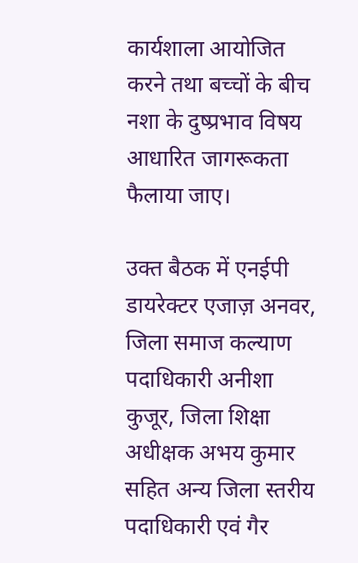कार्यशाला आयोजित करने तथा बच्चों के बीच नशा के दुष्प्रभाव विषय आधारित जागरूकता फैलाया जाए।

उक्त बैठक में एनईपी डायरेक्टर एजाज़ अनवर, जिला समाज कल्याण पदाधिकारी अनीशा कुजूर, जिला शिक्षा अधीक्षक अभय कुमार सहित अन्य जिला स्तरीय पदाधिकारी एवं गैर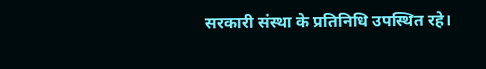सरकारी संस्था के प्रतिनिधि उपस्थित रहे।